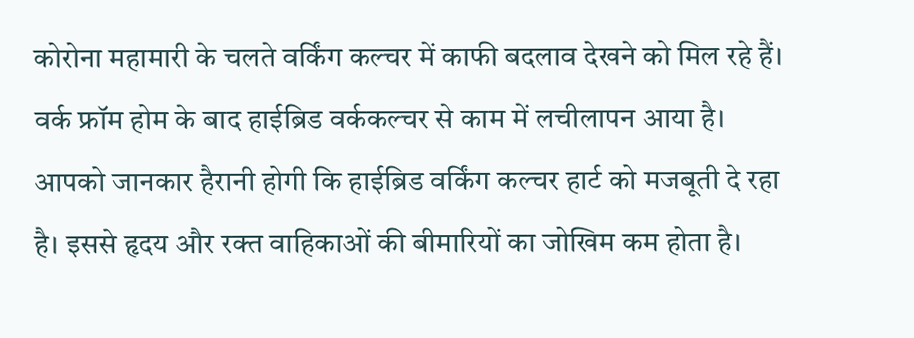कोरोना महामारी के चलते वर्किंग कल्चर में काफी बदलाव देखने को मिल रहे हैं। वर्क फ्रॉम होम के बाद हाईब्रिड वर्ककल्चर से काम में लचीलापन आया है। आपको जानकार हैरानी होगी कि हाईब्रिड वर्किंग कल्चर हार्ट को मजबूती दे रहा है। इससे हृदय और रक्त वाहिकाओं की बीमारियों का जोखिम कम होता है।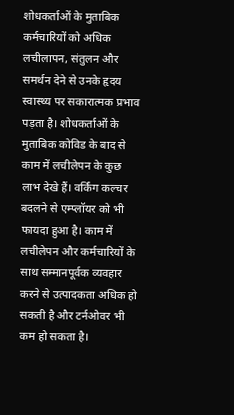शोधकर्ताओं के मुताबिक कर्मचारियों को अधिक लचीलापन, संतुलन और समर्थन देने से उनके हृदय स्वास्थ्य पर सकारात्मक प्रभाव पड़ता है। शोधकर्ताओं के मुताबिक कोविड के बाद से काम में लचीलेपन के कुछ लाभ देखे हैं। वर्किंग कल्चर बदलने से एम्प्लॉयर को भी फायदा हुआ है। काम में लचीलेपन और कर्मचारियों के साथ सम्मानपूर्वक व्यवहार करने से उत्पादकता अधिक हो सकती है और टर्नओवर भी कम हो सकता है।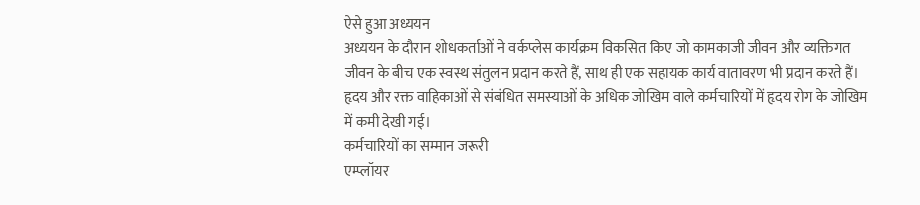ऐसे हुआ अध्ययन
अध्ययन के दौरान शोधकर्ताओं ने वर्कप्लेस कार्यक्रम विकसित किए जो कामकाजी जीवन और व्यक्तिगत जीवन के बीच एक स्वस्थ संतुलन प्रदान करते हैं, साथ ही एक सहायक कार्य वातावरण भी प्रदान करते हैं। हृदय और रक्त वाहिकाओं से संबंधित समस्याओं के अधिक जोखिम वाले कर्मचारियों में हृदय रोग के जोखिम में कमी देखी गई।
कर्मचारियों का सम्मान जरूरी
एम्प्लॉयर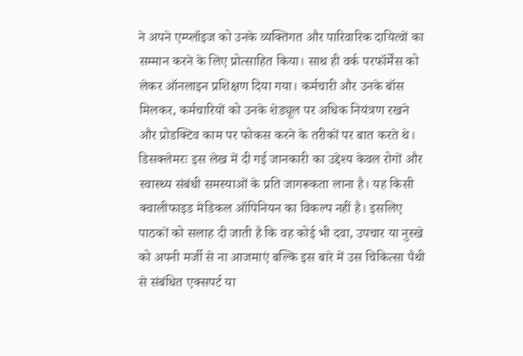ने अपने एम्प्लॉइज को उनके व्यक्तिगत और पारिवारिक दायित्वों का सम्मान करने के लिए प्रोत्साहित किया। साथ ही वर्क परफॉर्मेंस को लेकर ऑनलाइन प्रशिक्षण दिया गया। कर्मचारी और उनके बॉस मिलकर, कर्मचारियों को उनके शेड्यूल पर अधिक नियंत्रण रखने और प्रोडक्टिव काम पर फोकस करने के तरीकों पर बात करते थे।
डिसक्लेमरः इस लेख में दी गई जानकारी का उद्देश्य केवल रोगों और स्वास्थ्य संबंधी समस्याओं के प्रति जागरूकता लाना है। यह किसी क्वालीफाइड मेडिकल ऑपिनियन का विकल्प नहीं है। इसलिए पाठकों को सलाह दी जाती है कि वह कोई भी दवा, उपचार या नुस्खे को अपनी मर्जी से ना आजमाएं बल्कि इस बारे में उस चिकित्सा पैथी से संबंधित एक्सपर्ट या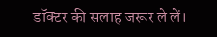डॉक्टर की सलाह जरूर ले लें।